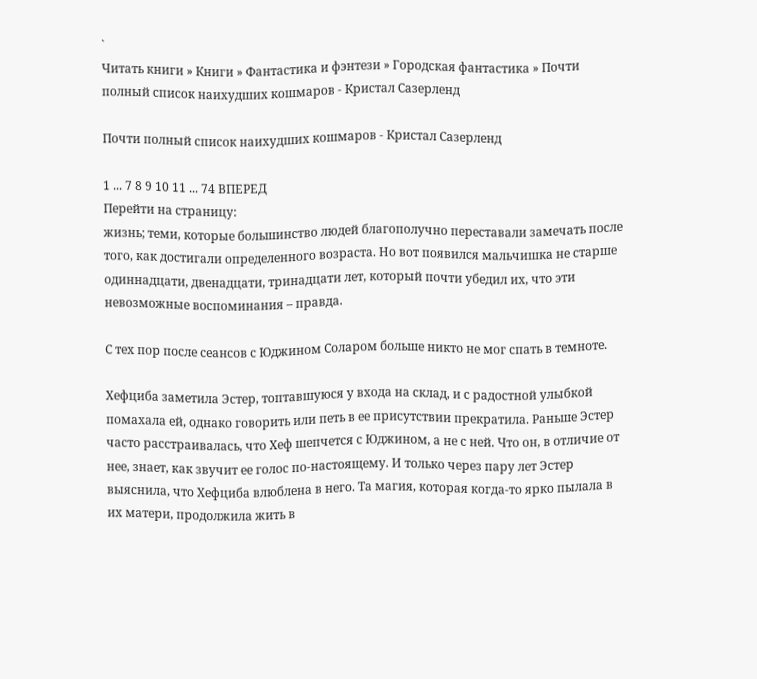`
Читать книги » Книги » Фантастика и фэнтези » Городская фантастика » Почти полный список наихудших кошмаров - Кристал Сазерленд

Почти полный список наихудших кошмаров - Кристал Сазерленд

1 ... 7 8 9 10 11 ... 74 ВПЕРЕД
Перейти на страницу:
жизнь; теми, которые большинство людей благополучно переставали замечать после того, как достигали определенного возраста. Но вот появился мальчишка не старше одиннадцати, двенадцати, тринадцати лет, который почти убедил их, что эти невозможные воспоминания – правда.

С тех пор после сеансов с Юджином Соларом больше никто не мог спать в темноте.

Хефциба заметила Эстер, топтавшуюся у входа на склад, и с радостной улыбкой помахала ей, однако говорить или петь в ее присутствии прекратила. Раньше Эстер часто расстраивалась, что Хеф шепчется с Юджином, а не с ней. Что он, в отличие от нее, знает, как звучит ее голос по-настоящему. И только через пару лет Эстер выяснила, что Хефциба влюблена в него. Та магия, которая когда-то ярко пылала в их матери, продолжила жить в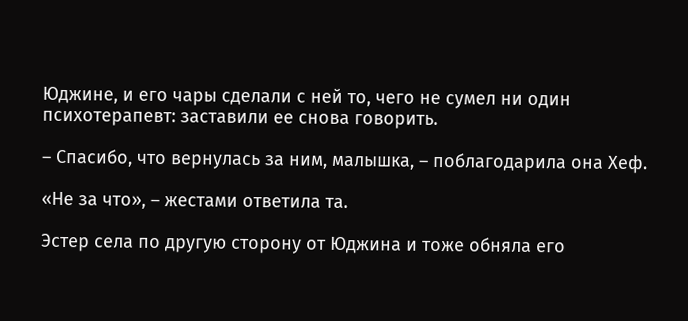Юджине, и его чары сделали с ней то, чего не сумел ни один психотерапевт: заставили ее снова говорить.

– Спасибо, что вернулась за ним, малышка, – поблагодарила она Хеф.

«Не за что», – жестами ответила та.

Эстер села по другую сторону от Юджина и тоже обняла его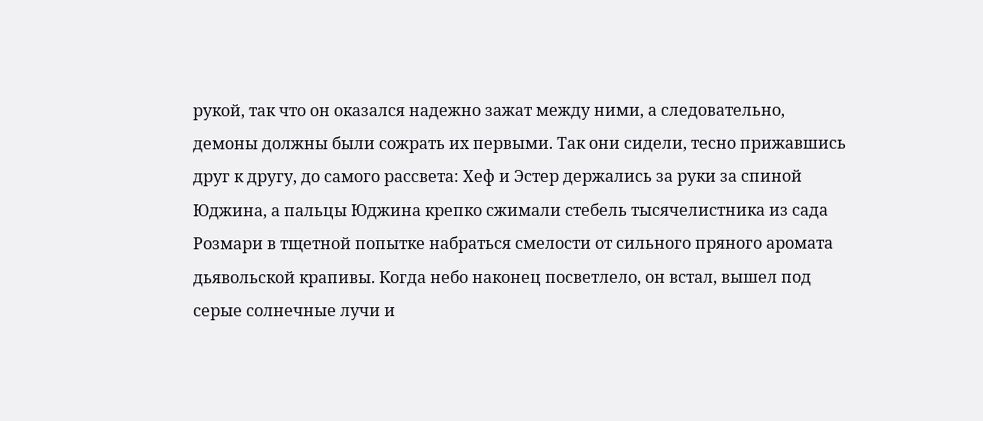рукой, так что он оказался надежно зажат между ними, а следовательно, демоны должны были сожрать их первыми. Так они сидели, тесно прижавшись друг к другу, до самого рассвета: Хеф и Эстер держались за руки за спиной Юджина, а пальцы Юджина крепко сжимали стебель тысячелистника из сада Розмари в тщетной попытке набраться смелости от сильного пряного аромата дьявольской крапивы. Когда небо наконец посветлело, он встал, вышел под серые солнечные лучи и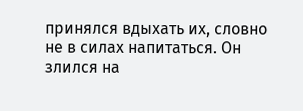принялся вдыхать их, словно не в силах напитаться. Он злился на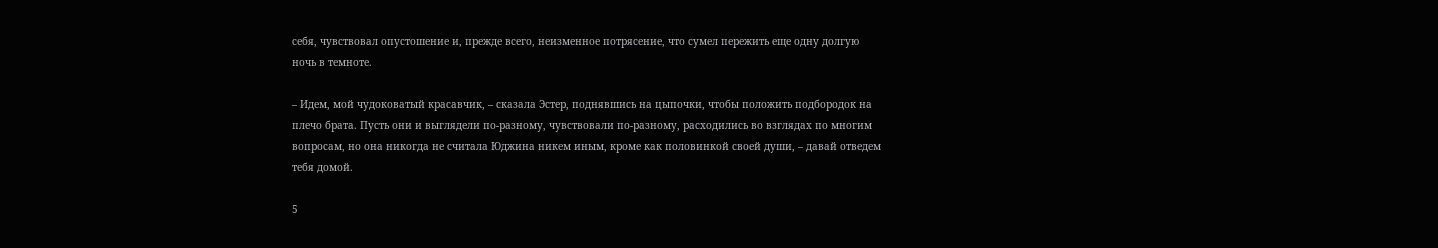себя, чувствовал опустошение и, прежде всего, неизменное потрясение, что сумел пережить еще одну долгую ночь в темноте.

– Идем, мой чудоковатый красавчик, – сказала Эстер, поднявшись на цыпочки, чтобы положить подбородок на плечо брата. Пусть они и выглядели по-разному, чувствовали по-разному, расходились во взглядах по многим вопросам, но она никогда не считала Юджина никем иным, кроме как половинкой своей души, – давай отведем тебя домой.

5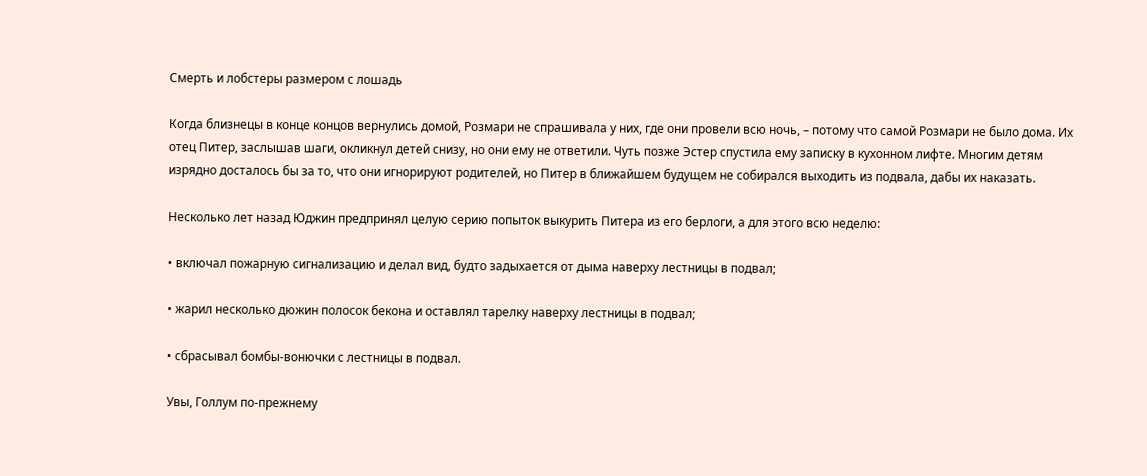Смерть и лобстеры размером с лошадь

Когда близнецы в конце концов вернулись домой, Розмари не спрашивала у них, где они провели всю ночь, – потому что самой Розмари не было дома. Их отец Питер, заслышав шаги, окликнул детей снизу, но они ему не ответили. Чуть позже Эстер спустила ему записку в кухонном лифте. Многим детям изрядно досталось бы за то, что они игнорируют родителей, но Питер в ближайшем будущем не собирался выходить из подвала, дабы их наказать.

Несколько лет назад Юджин предпринял целую серию попыток выкурить Питера из его берлоги, а для этого всю неделю:

• включал пожарную сигнализацию и делал вид, будто задыхается от дыма наверху лестницы в подвал;

• жарил несколько дюжин полосок бекона и оставлял тарелку наверху лестницы в подвал;

• сбрасывал бомбы-вонючки с лестницы в подвал.

Увы, Голлум по-прежнему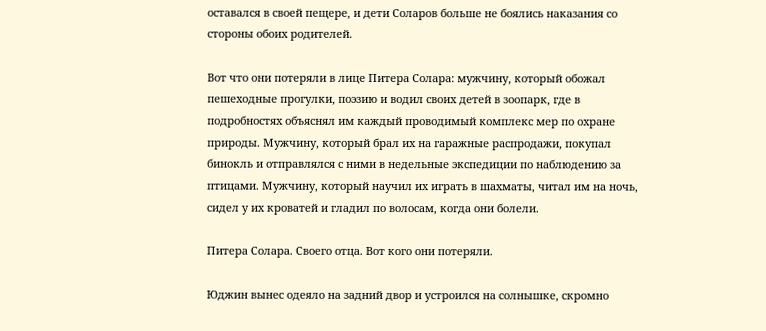оставался в своей пещере, и дети Соларов больше не боялись наказания со стороны обоих родителей.

Вот что они потеряли в лице Питера Солара: мужчину, который обожал пешеходные прогулки, поэзию и водил своих детей в зоопарк, где в подробностях объяснял им каждый проводимый комплекс мер по охране природы. Мужчину, который брал их на гаражные распродажи, покупал бинокль и отправлялся с ними в недельные экспедиции по наблюдению за птицами. Мужчину, который научил их играть в шахматы, читал им на ночь, сидел у их кроватей и гладил по волосам, когда они болели.

Питера Солара. Своего отца. Вот кого они потеряли.

Юджин вынес одеяло на задний двор и устроился на солнышке, скромно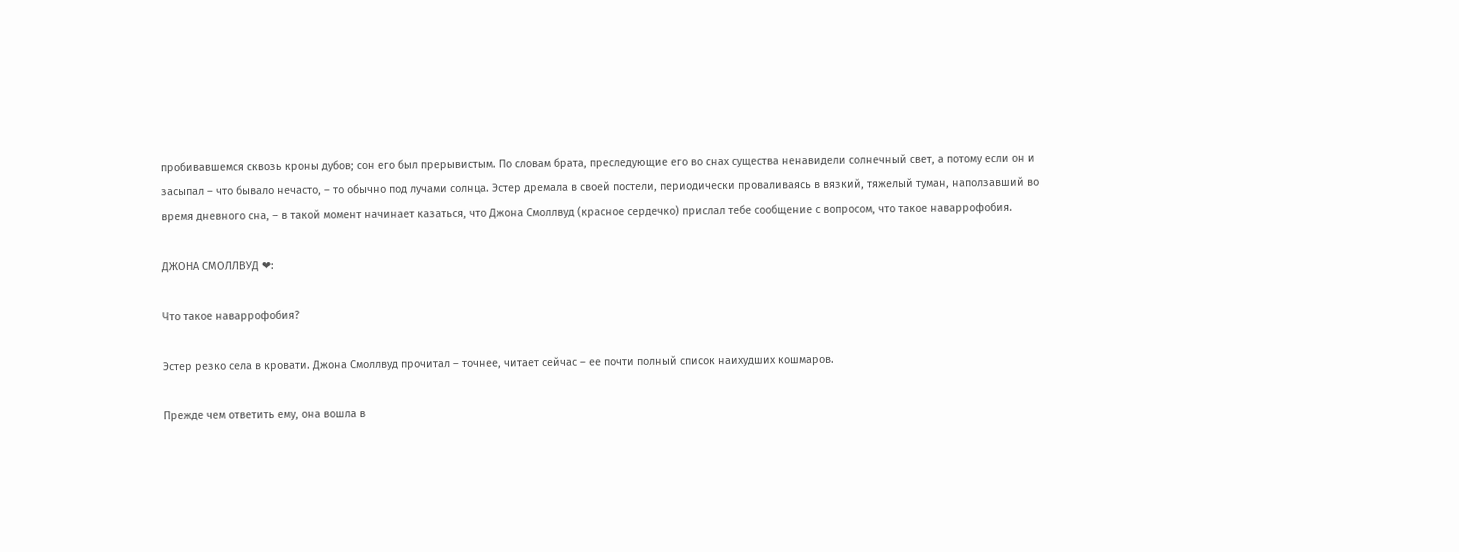пробивавшемся сквозь кроны дубов; сон его был прерывистым. По словам брата, преследующие его во снах существа ненавидели солнечный свет, а потому если он и засыпал – что бывало нечасто, – то обычно под лучами солнца. Эстер дремала в своей постели, периодически проваливаясь в вязкий, тяжелый туман, наползавший во время дневного сна, – в такой момент начинает казаться, что Джона Смоллвуд (красное сердечко) прислал тебе сообщение с вопросом, что такое наваррофобия.

ДЖОНА СМОЛЛВУД ❤:

Что такое наваррофобия?

Эстер резко села в кровати. Джона Смоллвуд прочитал – точнее, читает сейчас – ее почти полный список наихудших кошмаров.

Прежде чем ответить ему, она вошла в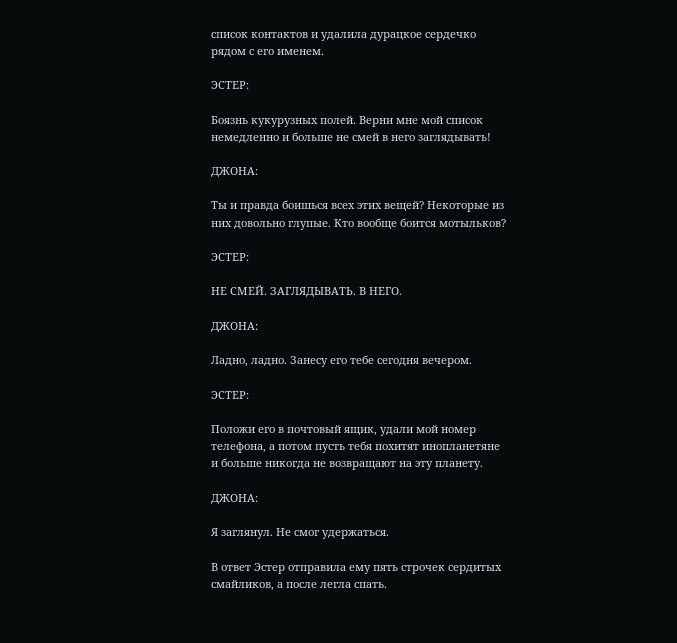список контактов и удалила дурацкое сердечко рядом с его именем.

ЭСТЕР:

Боязнь кукурузных полей. Верни мне мой список немедленно и больше не смей в него заглядывать!

ДЖОНА:

Ты и правда боишься всех этих вещей? Некоторые из них довольно глупые. Кто вообще боится мотыльков?

ЭСТЕР:

НЕ СМЕЙ. ЗАГЛЯДЫВАТЬ. В НЕГО.

ДЖОНА:

Ладно, ладно. Занесу его тебе сегодня вечером.

ЭСТЕР:

Положи его в почтовый ящик, удали мой номер телефона, а потом пусть тебя похитят инопланетяне и больше никогда не возвращают на эту планету.

ДЖОНА:

Я заглянул. Не смог удержаться.

В ответ Эстер отправила ему пять строчек сердитых смайликов, а после легла спать.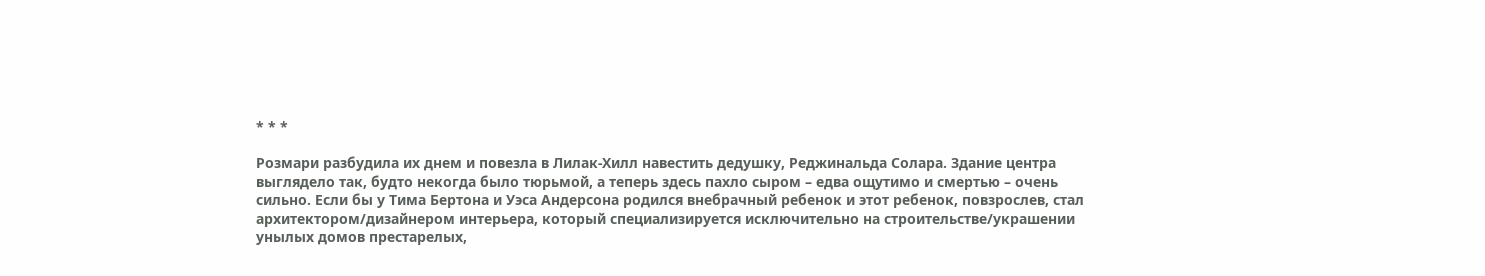* * *

Розмари разбудила их днем и повезла в Лилак-Хилл навестить дедушку, Реджинальда Солара. Здание центра выглядело так, будто некогда было тюрьмой, а теперь здесь пахло сыром – едва ощутимо и смертью – очень сильно. Если бы у Тима Бертона и Уэса Андерсона родился внебрачный ребенок и этот ребенок, повзрослев, стал архитектором/дизайнером интерьера, который специализируется исключительно на строительстве/украшении унылых домов престарелых,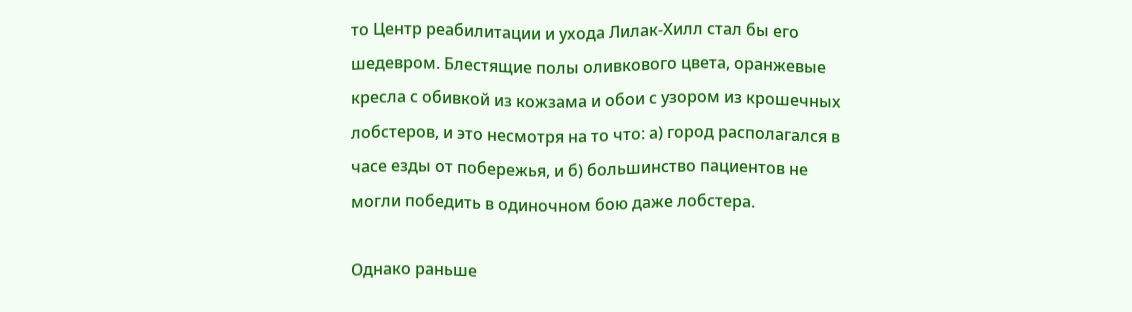то Центр реабилитации и ухода Лилак-Хилл стал бы его шедевром. Блестящие полы оливкового цвета, оранжевые кресла с обивкой из кожзама и обои с узором из крошечных лобстеров, и это несмотря на то что: а) город располагался в часе езды от побережья, и б) большинство пациентов не могли победить в одиночном бою даже лобстера.

Однако раньше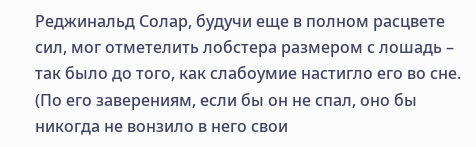Реджинальд Солар, будучи еще в полном расцвете сил, мог отметелить лобстера размером с лошадь – так было до того, как слабоумие настигло его во сне. (По его заверениям, если бы он не спал, оно бы никогда не вонзило в него свои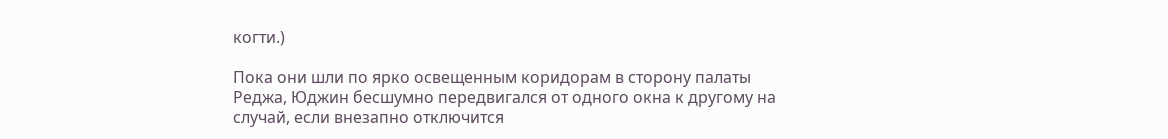когти.)

Пока они шли по ярко освещенным коридорам в сторону палаты Реджа, Юджин бесшумно передвигался от одного окна к другому на случай, если внезапно отключится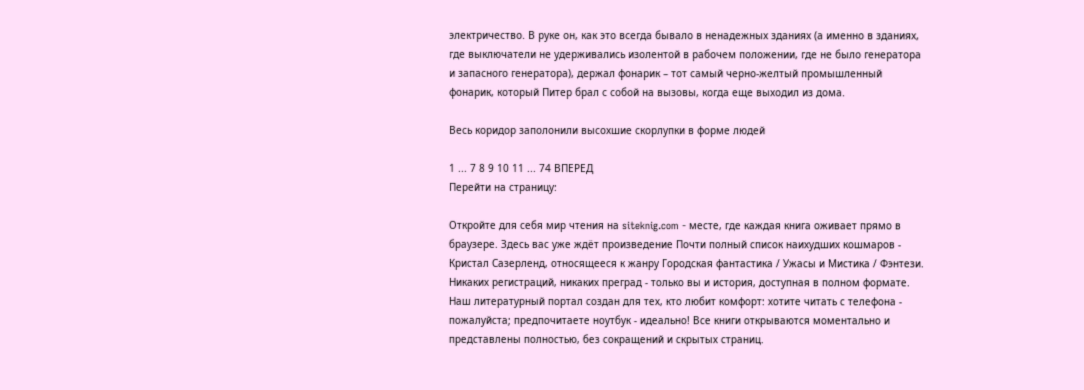электричество. В руке он, как это всегда бывало в ненадежных зданиях (а именно в зданиях, где выключатели не удерживались изолентой в рабочем положении, где не было генератора и запасного генератора), держал фонарик – тот самый черно-желтый промышленный фонарик, который Питер брал с собой на вызовы, когда еще выходил из дома.

Весь коридор заполонили высохшие скорлупки в форме людей

1 ... 7 8 9 10 11 ... 74 ВПЕРЕД
Перейти на страницу:

Откройте для себя мир чтения на siteknig.com - месте, где каждая книга оживает прямо в браузере. Здесь вас уже ждёт произведение Почти полный список наихудших кошмаров - Кристал Сазерленд, относящееся к жанру Городская фантастика / Ужасы и Мистика / Фэнтези. Никаких регистраций, никаких преград - только вы и история, доступная в полном формате. Наш литературный портал создан для тех, кто любит комфорт: хотите читать с телефона - пожалуйста; предпочитаете ноутбук - идеально! Все книги открываются моментально и представлены полностью, без сокращений и скрытых страниц.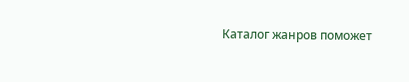Каталог жанров поможет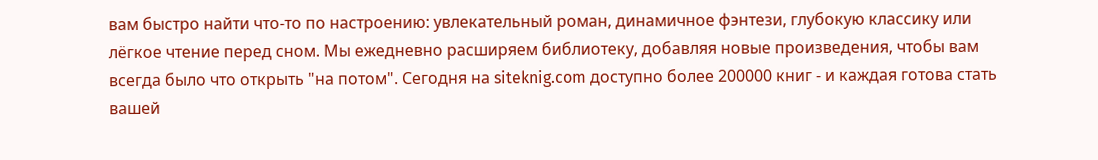вам быстро найти что-то по настроению: увлекательный роман, динамичное фэнтези, глубокую классику или лёгкое чтение перед сном. Мы ежедневно расширяем библиотеку, добавляя новые произведения, чтобы вам всегда было что открыть "на потом". Сегодня на siteknig.com доступно более 200000 книг - и каждая готова стать вашей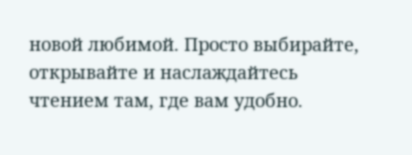новой любимой. Просто выбирайте, открывайте и наслаждайтесь чтением там, где вам удобно.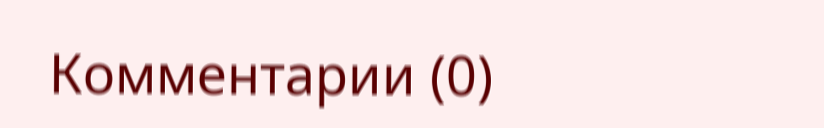Комментарии (0)